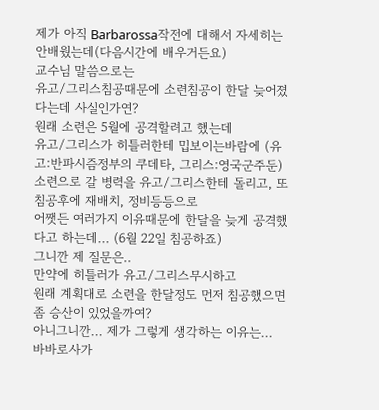제가 아직 Barbarossa작전에 대해서 자세히는 안배웠는데(다음시간에 배우거든요)
교수님 말씀으로는
유고/그리스침공때문에 소련침공이 한달 늦어졌다는데 사실인가연?
원래 소련은 5월에 공격할려고 했는데
유고/그리스가 히틀러한테 밉보이는바람에 (유고:반파시즘정부의 쿠데타, 그리스:영국군주둔)
소련으로 갈 병력을 유고/그리스한테 돌리고, 또 침공후에 재배치, 정비등등으로
어쨋든 여러가지 이유때문에 한달을 늦게 공격했다고 하는데... (6월 22일 침공하죠)
그니깐 제 질문은..
만약에 히틀러가 유고/그리스무시하고
원래 계획대로 소련을 한달정도 먼저 침공했으면
좀 승산이 있었을까여?
아니그니깐... 제가 그렇게 생각하는 이유는...
바바로사가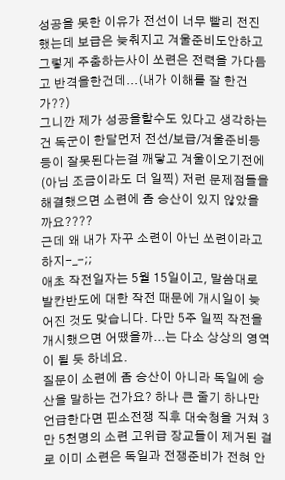성공을 못한 이유가 전선이 너무 빨리 전진했는데 보급은 늦춰지고 겨울준비도안하고
그렇게 주춤하는사이 쏘련은 전력을 가다듬고 반격을한건데...(내가 이해를 잘 한건가??)
그니깐 제가 성공을할수도 있다고 생각하는건 독군이 한달먼저 전선/보급/겨울준비등등이 잘못된다는걸 깨닿고 겨울이오기전에(아님 조금이라도 더 일찍) 저런 문제점들을 해결했으면 소련에 좀 승산이 있지 않았을까요????
근데 왜 내가 자꾸 소련이 아닌 쏘련이라고하지-_-;;
애초 작전일자는 5월 15일이고, 말씀대로 발칸반도에 대한 작전 때문에 개시일이 늦어진 것도 맞습니다. 다만 5주 일찍 작전을 개시했으면 어땠을까...는 다소 상상의 영역이 될 듯 하네요.
질문이 소련에 좀 승산이 아니라 독일에 승산을 말하는 건가요? 하나 큰 줄기 하나만 언급한다면 핀소전쟁 직후 대숙청을 거쳐 3만 5천명의 소련 고위급 장교들이 제거된 걸로 이미 소련은 독일과 전쟁준비가 전혀 안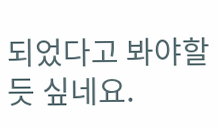되었다고 봐야할 듯 싶네요.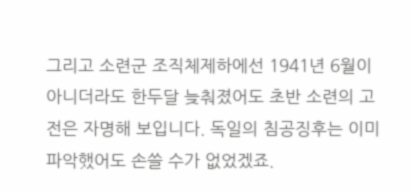그리고 소련군 조직체제하에선 1941년 6월이 아니더라도 한두달 늦춰졌어도 초반 소련의 고전은 자명해 보입니다. 독일의 침공징후는 이미 파악했어도 손쓸 수가 없었겠죠.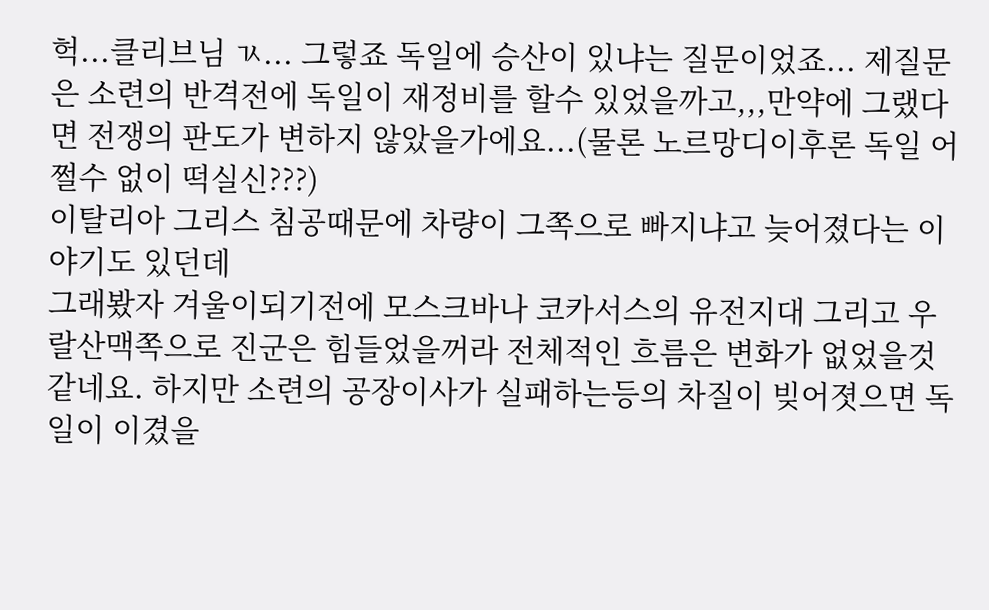헉...클리브님 ㄳ... 그렇죠 독일에 승산이 있냐는 질문이었죠... 제질문은 소련의 반격전에 독일이 재정비를 할수 있었을까고,,,만약에 그랬다면 전쟁의 판도가 변하지 않았을가에요...(물론 노르망디이후론 독일 어쩔수 없이 떡실신???)
이탈리아 그리스 침공때문에 차량이 그쪽으로 빠지냐고 늦어졌다는 이야기도 있던데
그래봤자 겨울이되기전에 모스크바나 코카서스의 유전지대 그리고 우랄산맥쪽으로 진군은 힘들었을꺼라 전체적인 흐름은 변화가 없었을것같네요. 하지만 소련의 공장이사가 실패하는등의 차질이 빚어졋으면 독일이 이겼을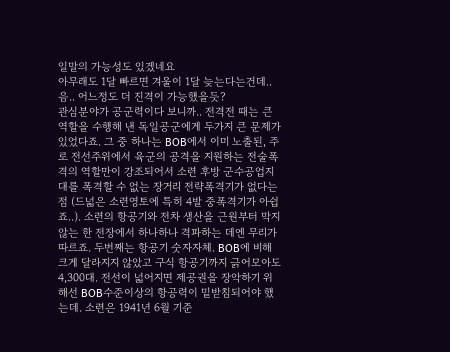일말의 가능성도 있겠네요
아무래도 1달 빠르면 겨울이 1달 늦는다는건데.. 음.. 어느정도 더 진격이 가능했을듯?
관심분야가 공군력이다 보니까.. 전격전 때는 큰 역할을 수행해 낸 독일공군에게 두가지 큰 문제가 있었다죠. 그 중 하나는 BOB에서 이미 노출된, 주로 전선주위에서 육군의 공격을 지원하는 전술폭격의 역할만이 강조되어서 소련 후방 군수공업지대를 폭격할 수 없는 장거리 전략폭격기가 없다는 점 (드넓은 소련영토에 특히 4발 중폭격기가 아쉽죠..). 소련의 항공기와 전차 생산을 근원부터 막지않는 한 전장에서 하나하나 격파하는 데엔 무리가 따르죠. 두번째는 항공기 숫자자체. BOB에 비해 크게 달라지지 않았고 구식 항공기까지 긁어모아도 4,300대. 전선이 넓어지면 제공권을 장악하기 위해선 BOB수준이상의 항공력이 밑받침되어야 했는데. 소련은 1941년 6월 기준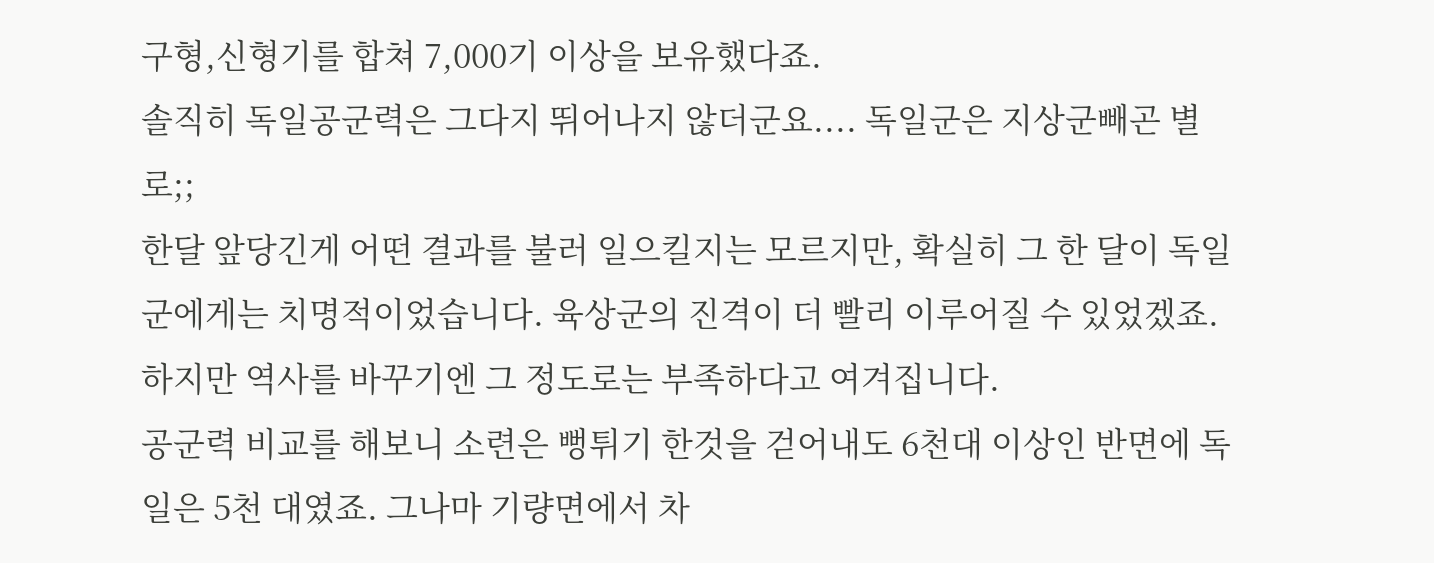구형,신형기를 합쳐 7,000기 이상을 보유했다죠.
솔직히 독일공군력은 그다지 뛰어나지 않더군요.... 독일군은 지상군빼곤 별로;;
한달 앞당긴게 어떤 결과를 불러 일으킬지는 모르지만, 확실히 그 한 달이 독일군에게는 치명적이었습니다. 육상군의 진격이 더 빨리 이루어질 수 있었겠죠. 하지만 역사를 바꾸기엔 그 정도로는 부족하다고 여겨집니다.
공군력 비교를 해보니 소련은 뻥튀기 한것을 걷어내도 6천대 이상인 반면에 독일은 5천 대였죠. 그나마 기량면에서 차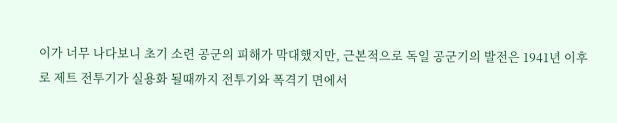이가 너무 나다보니 초기 소련 공군의 피해가 막대했지만, 근본적으로 독일 공군기의 발전은 1941년 이후로 제트 전투기가 실용화 될때까지 전투기와 폭격기 면에서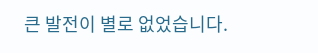큰 발전이 별로 없었습니다.